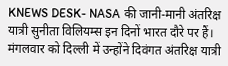KNEWS DESK- NASA की जानी-मानी अंतरिक्ष यात्री सुनीता विलियम्स इन दिनों भारत दौरे पर हैं। मंगलवार को दिल्ली में उन्होंने दिवंगत अंतरिक्ष यात्री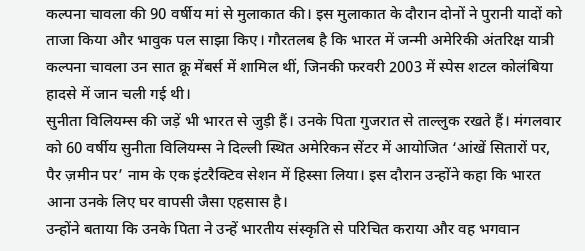कल्पना चावला की 90 वर्षीय मां से मुलाकात की। इस मुलाकात के दौरान दोनों ने पुरानी यादों को ताजा किया और भावुक पल साझा किए। गौरतलब है कि भारत में जन्मी अमेरिकी अंतरिक्ष यात्री कल्पना चावला उन सात क्रू मेंबर्स में शामिल थीं, जिनकी फरवरी 2003 में स्पेस शटल कोलंबिया हादसे में जान चली गई थी।
सुनीता विलियम्स की जड़ें भी भारत से जुड़ी हैं। उनके पिता गुजरात से ताल्लुक रखते हैं। मंगलवार को 60 वर्षीय सुनीता विलियम्स ने दिल्ली स्थित अमेरिकन सेंटर में आयोजित ‘आंखें सितारों पर, पैर ज़मीन पर’ नाम के एक इंटरैक्टिव सेशन में हिस्सा लिया। इस दौरान उन्होंने कहा कि भारत आना उनके लिए घर वापसी जैसा एहसास है।
उन्होंने बताया कि उनके पिता ने उन्हें भारतीय संस्कृति से परिचित कराया और वह भगवान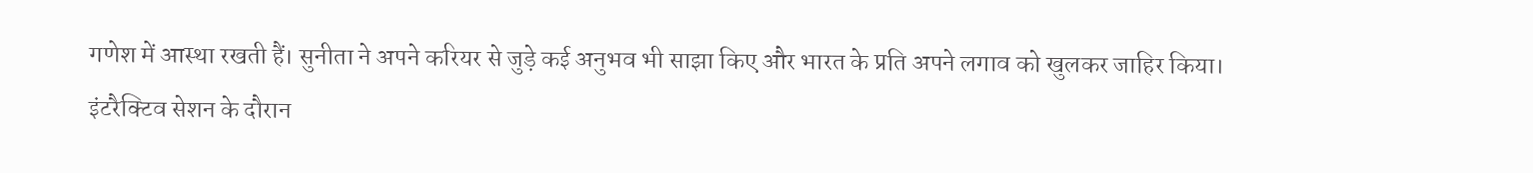गणेश में आस्था रखती हैं। सुनीता ने अपने करियर से जुड़े कई अनुभव भी साझा किए और भारत के प्रति अपने लगाव को खुलकर जाहिर किया।
इंटरैक्टिव सेशन के दौरान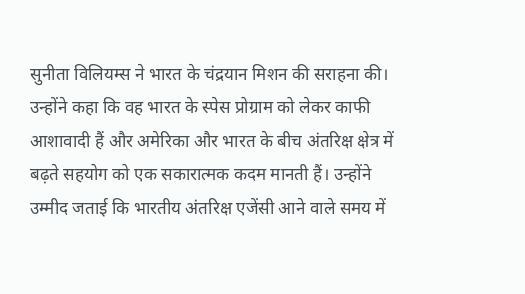सुनीता विलियम्स ने भारत के चंद्रयान मिशन की सराहना की। उन्होंने कहा कि वह भारत के स्पेस प्रोग्राम को लेकर काफी आशावादी हैं और अमेरिका और भारत के बीच अंतरिक्ष क्षेत्र में बढ़ते सहयोग को एक सकारात्मक कदम मानती हैं। उन्होंने उम्मीद जताई कि भारतीय अंतरिक्ष एजेंसी आने वाले समय में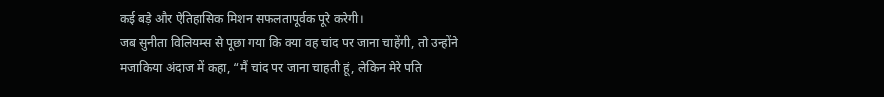कई बड़े और ऐतिहासिक मिशन सफलतापूर्वक पूरे करेगी।
जब सुनीता विलियम्स से पूछा गया कि क्या वह चांद पर जाना चाहेंगी, तो उन्होंने मजाकिया अंदाज में कहा, “मैं चांद पर जाना चाहती हूं, लेकिन मेरे पति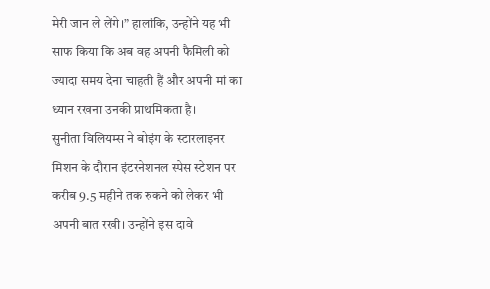मेरी जान ले लेंगे।” हालांकि, उन्होंने यह भी साफ किया कि अब वह अपनी फैमिली को ज्यादा समय देना चाहती हैं और अपनी मां का ध्यान रखना उनकी प्राथमिकता है।
सुनीता विलियम्स ने बोइंग के स्टारलाइनर मिशन के दौरान इंटरनेशनल स्पेस स्टेशन पर करीब 9.5 महीने तक रुकने को लेकर भी अपनी बात रखी। उन्होंने इस दावे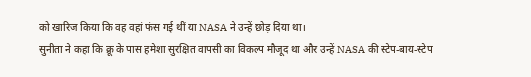को खारिज किया कि वह वहां फंस गई थीं या NASA ने उन्हें छोड़ दिया था।
सुनीता ने कहा कि क्रू के पास हमेशा सुरक्षित वापसी का विकल्प मौजूद था और उन्हें NASA की स्टेप-बाय-स्टेप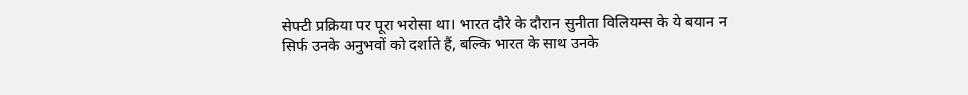सेफ्टी प्रक्रिया पर पूरा भरोसा था। भारत दौरे के दौरान सुनीता विलियम्स के ये बयान न सिर्फ उनके अनुभवों को दर्शाते हैं, बल्कि भारत के साथ उनके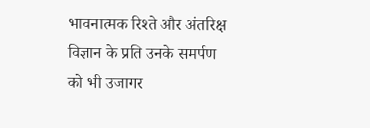भावनात्मक रिश्ते और अंतरिक्ष विज्ञान के प्रति उनके समर्पण को भी उजागर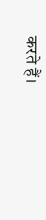करते हैं।